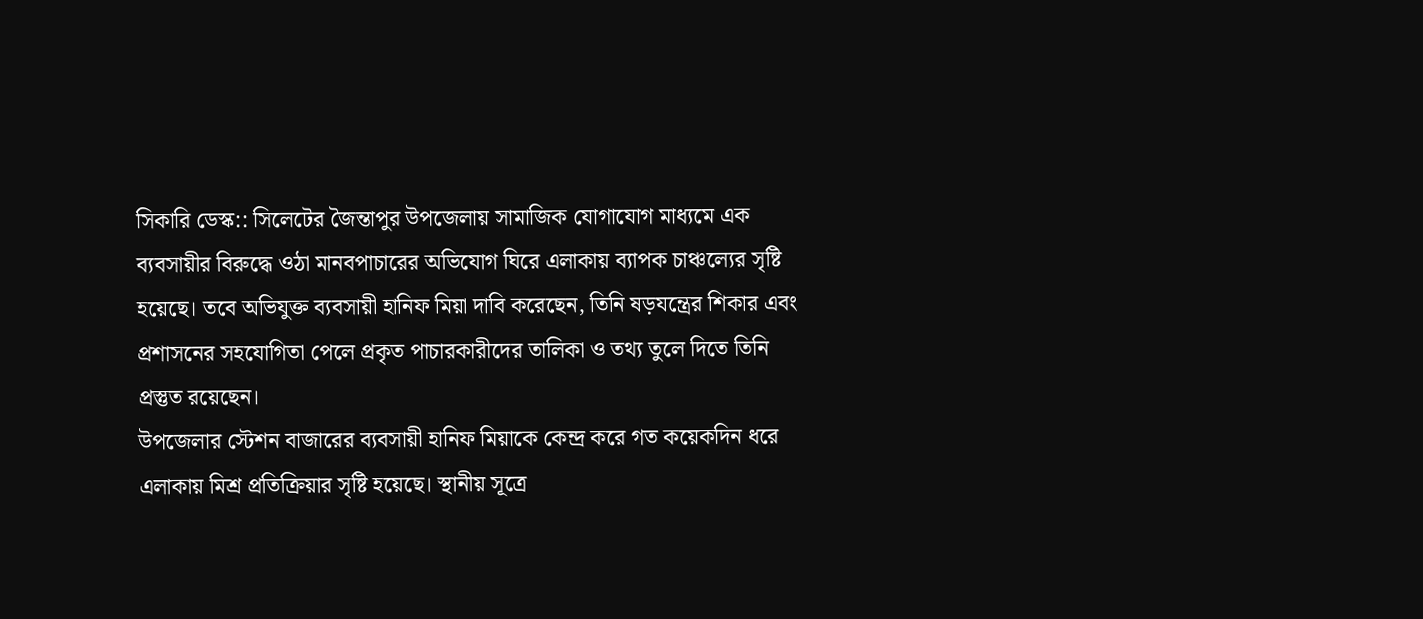সিকারি ডেস্ক:: সিলেটের জৈন্তাপুর উপজেলায় সামাজিক যোগাযোগ মাধ্যমে এক ব্যবসায়ীর বিরুদ্ধে ওঠা মানবপাচারের অভিযোগ ঘিরে এলাকায় ব্যাপক চাঞ্চল্যের সৃষ্টি হয়েছে। তবে অভিযুক্ত ব্যবসায়ী হানিফ মিয়া দাবি করেছেন, তিনি ষড়যন্ত্রের শিকার এবং প্রশাসনের সহযোগিতা পেলে প্রকৃত পাচারকারীদের তালিকা ও তথ্য তুলে দিতে তিনি প্রস্তুত রয়েছেন।
উপজেলার স্টেশন বাজারের ব্যবসায়ী হানিফ মিয়াকে কেন্দ্র করে গত কয়েকদিন ধরে এলাকায় মিশ্র প্রতিক্রিয়ার সৃষ্টি হয়েছে। স্থানীয় সূত্রে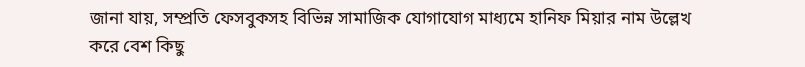জানা যায়, সম্প্রতি ফেসবুকসহ বিভিন্ন সামাজিক যোগাযোগ মাধ্যমে হানিফ মিয়ার নাম উল্লেখ করে বেশ কিছু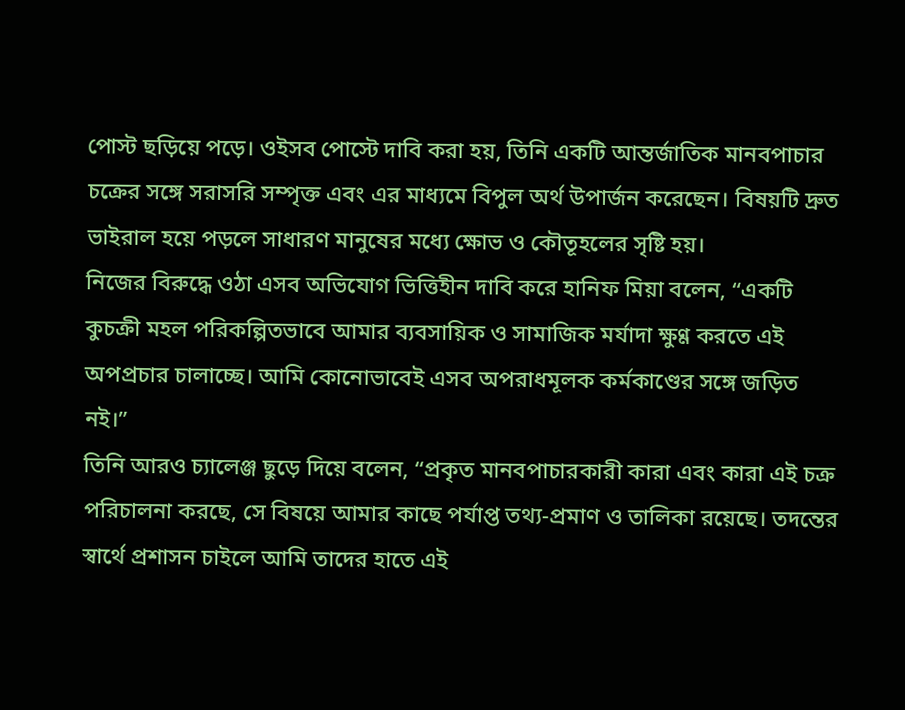পোস্ট ছড়িয়ে পড়ে। ওইসব পোস্টে দাবি করা হয়, তিনি একটি আন্তর্জাতিক মানবপাচার চক্রের সঙ্গে সরাসরি সম্পৃক্ত এবং এর মাধ্যমে বিপুল অর্থ উপার্জন করেছেন। বিষয়টি দ্রুত ভাইরাল হয়ে পড়লে সাধারণ মানুষের মধ্যে ক্ষোভ ও কৌতূহলের সৃষ্টি হয়।
নিজের বিরুদ্ধে ওঠা এসব অভিযোগ ভিত্তিহীন দাবি করে হানিফ মিয়া বলেন, “একটি কুচক্রী মহল পরিকল্পিতভাবে আমার ব্যবসায়িক ও সামাজিক মর্যাদা ক্ষুণ্ণ করতে এই অপপ্রচার চালাচ্ছে। আমি কোনোভাবেই এসব অপরাধমূলক কর্মকাণ্ডের সঙ্গে জড়িত নই।”
তিনি আরও চ্যালেঞ্জ ছুড়ে দিয়ে বলেন, “প্রকৃত মানবপাচারকারী কারা এবং কারা এই চক্র পরিচালনা করছে, সে বিষয়ে আমার কাছে পর্যাপ্ত তথ্য-প্রমাণ ও তালিকা রয়েছে। তদন্তের স্বার্থে প্রশাসন চাইলে আমি তাদের হাতে এই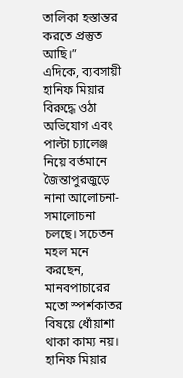তালিকা হস্তান্তর করতে প্রস্তুত আছি।”
এদিকে, ব্যবসায়ী হানিফ মিয়ার বিরুদ্ধে ওঠা অভিযোগ এবং পাল্টা চ্যালেঞ্জ নিয়ে বর্তমানে জৈন্তাপুরজুড়ে নানা আলোচনা-সমালোচনা চলছে। সচেতন মহল মনে করছেন, মানবপাচারের মতো স্পর্শকাতর বিষয়ে ধোঁয়াশা থাকা কাম্য নয়। হানিফ মিয়ার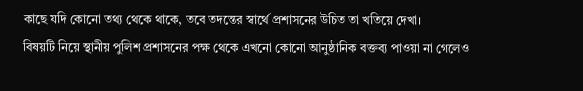কাছে যদি কোনো তথ্য থেকে থাকে, তবে তদন্তের স্বার্থে প্রশাসনের উচিত তা খতিয়ে দেখা।
বিষয়টি নিয়ে স্থানীয় পুলিশ প্রশাসনের পক্ষ থেকে এখনো কোনো আনুষ্ঠানিক বক্তব্য পাওয়া না গেলেও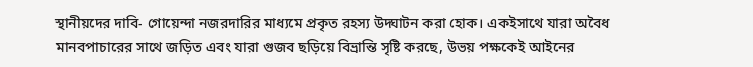স্থানীয়দের দাবি- গোয়েন্দা নজরদারির মাধ্যমে প্রকৃত রহস্য উদ্ঘাটন করা হোক। একইসাথে যারা অবৈধ মানবপাচারের সাথে জড়িত এবং যারা গুজব ছড়িয়ে বিভ্রান্তি সৃষ্টি করছে, উভয় পক্ষকেই আইনের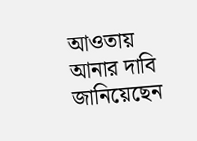আওতায় আনার দাবি জানিয়েছেন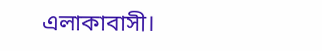এলাকাবাসী।